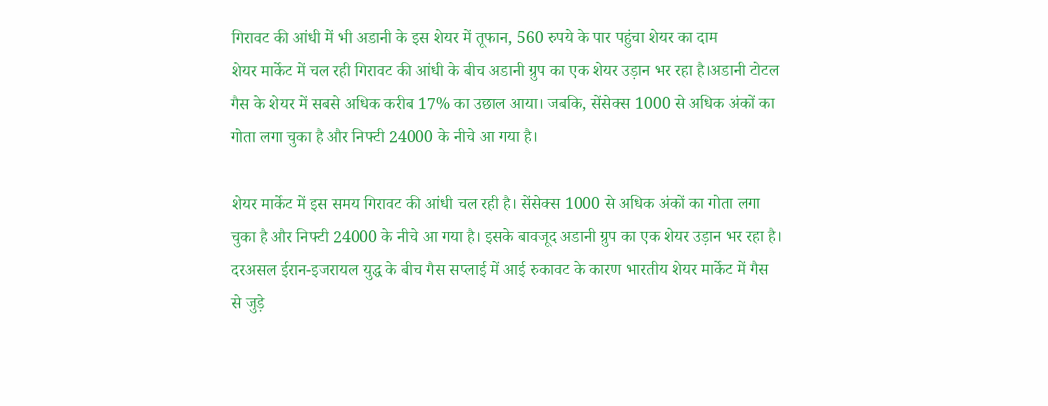गिरावट की आंधी में भी अडानी के इस शेयर में तूफान, 560 रुपये के पार पहुंचा शेयर का दाम
शेयर मार्केट में चल रही गिरावट की आंधी के बीच अडानी ग्रुप का एक शेयर उड़ान भर रहा है।अडानी टोटल गैस के शेयर में सबसे अधिक करीब 17% का उछाल आया। जबकि, सेंसेक्स 1000 से अधिक अंकों का गोता लगा चुका है और निफ्टी 24000 के नीचे आ गया है।

शेयर मार्केट में इस समय गिरावट की आंधी चल रही है। सेंसेक्स 1000 से अधिक अंकों का गोता लगा चुका है और निफ्टी 24000 के नीचे आ गया है। इसके बावजूद अडानी ग्रुप का एक शेयर उड़ान भर रहा है। दरअसल ईरान-इजरायल युद्ध के बीच गैस सप्लाई में आई रुकावट के कारण भारतीय शेयर मार्केट में गैस से जुड़े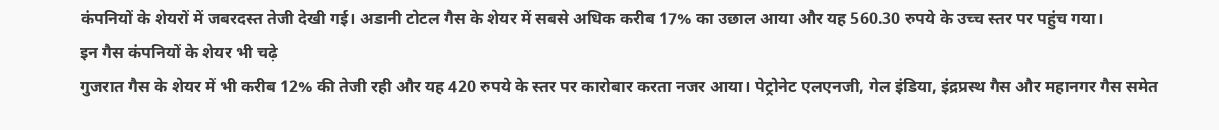कंपनियों के शेयरों में जबरदस्त तेजी देखी गई। अडानी टोटल गैस के शेयर में सबसे अधिक करीब 17% का उछाल आया और यह 560.30 रुपये के उच्च स्तर पर पहुंच गया।
इन गैस कंपनियों के शेयर भी चढ़े
गुजरात गैस के शेयर में भी करीब 12% की तेजी रही और यह 420 रुपये के स्तर पर कारोबार करता नजर आया। पेट्रोनेट एलएनजी, गेल इंडिया, इंद्रप्रस्थ गैस और महानगर गैस समेत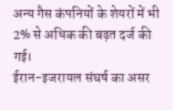अन्य गैस कंपनियों के शेयरों में भी 2% से अधिक की बढ़त दर्ज की गई।
ईरान-इजरायल संघर्ष का असर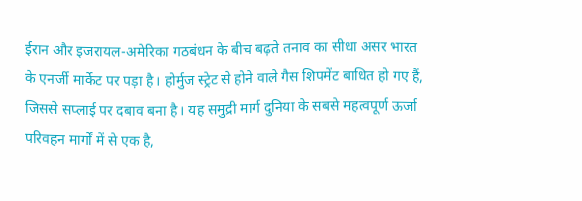ईरान और इजरायल-अमेरिका गठबंधन के बीच बढ़ते तनाव का सीधा असर भारत के एनर्जी मार्केट पर पड़ा है। होर्मुज स्ट्रेट से होने वाले गैस शिपमेंट बाधित हो गए हैं, जिससे सप्लाई पर दबाव बना है। यह समुद्री मार्ग दुनिया के सबसे महत्वपूर्ण ऊर्जा परिवहन मार्गों में से एक है,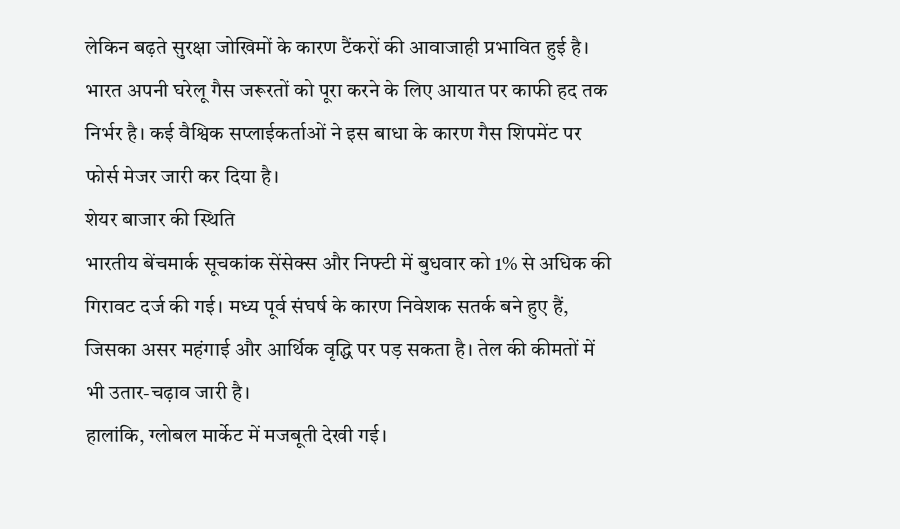लेकिन बढ़ते सुरक्षा जोखिमों के कारण टैंकरों की आवाजाही प्रभावित हुई है।
भारत अपनी घरेलू गैस जरूरतों को पूरा करने के लिए आयात पर काफी हद तक निर्भर है। कई वैश्विक सप्लाईकर्ताओं ने इस बाधा के कारण गैस शिपमेंट पर फोर्स मेजर जारी कर दिया है।
शेयर बाजार की स्थिति
भारतीय बेंचमार्क सूचकांक सेंसेक्स और निफ्टी में बुधवार को 1% से अधिक की गिरावट दर्ज की गई। मध्य पूर्व संघर्ष के कारण निवेशक सतर्क बने हुए हैं, जिसका असर महंगाई और आर्थिक वृद्धि पर पड़ सकता है। तेल की कीमतों में भी उतार-चढ़ाव जारी है।
हालांकि, ग्लोबल मार्केट में मजबूती देखी गई।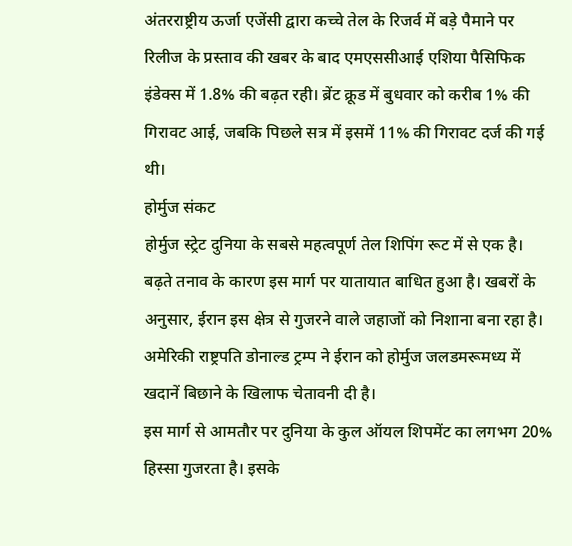अंतरराष्ट्रीय ऊर्जा एजेंसी द्वारा कच्चे तेल के रिजर्व में बड़े पैमाने पर रिलीज के प्रस्ताव की खबर के बाद एमएससीआई एशिया पैसिफिक इंडेक्स में 1.8% की बढ़त रही। ब्रेंट क्रूड में बुधवार को करीब 1% की गिरावट आई, जबकि पिछले सत्र में इसमें 11% की गिरावट दर्ज की गई थी।
होर्मुज संकट
होर्मुज स्ट्रेट दुनिया के सबसे महत्वपूर्ण तेल शिपिंग रूट में से एक है। बढ़ते तनाव के कारण इस मार्ग पर यातायात बाधित हुआ है। खबरों के अनुसार, ईरान इस क्षेत्र से गुजरने वाले जहाजों को निशाना बना रहा है। अमेरिकी राष्ट्रपति डोनाल्ड ट्रम्प ने ईरान को होर्मुज जलडमरूमध्य में खदानें बिछाने के खिलाफ चेतावनी दी है।
इस मार्ग से आमतौर पर दुनिया के कुल ऑयल शिपमेंट का लगभग 20% हिस्सा गुजरता है। इसके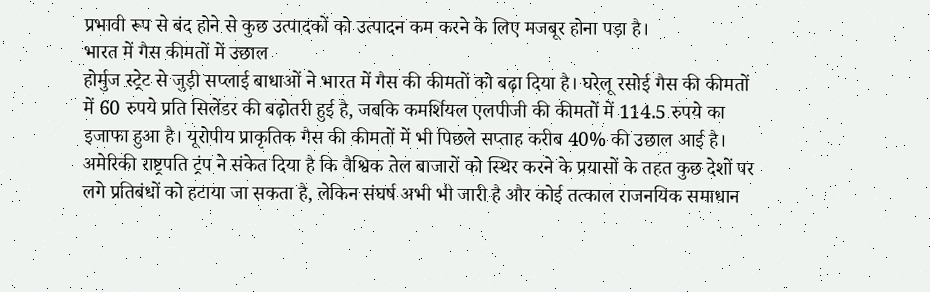प्रभावी रूप से बंद होने से कुछ उत्पादकों को उत्पादन कम करने के लिए मजबूर होना पड़ा है।
भारत में गैस कीमतों में उछाल
होर्मुज स्ट्रेट से जुड़ी सप्लाई बाधाओं ने भारत में गैस की कीमतों को बढ़ा दिया है। घरेलू रसोई गैस की कीमतों में 60 रुपये प्रति सिलेंडर की बढ़ोतरी हुई है, जबकि कमर्शियल एलपीजी की कीमतों में 114.5 रुपये का इजाफा हुआ है। यूरोपीय प्राकृतिक गैस की कीमतों में भी पिछले सप्ताह करीब 40% की उछाल आई है।
अमेरिकी राष्ट्रपति ट्रंप ने संकेत दिया है कि वैश्विक तेल बाजारों को स्थिर करने के प्रयासों के तहत कुछ देशों पर लगे प्रतिबंधों को हटाया जा सकता है, लेकिन संघर्ष अभी भी जारी है और कोई तत्काल राजनयिक समाधान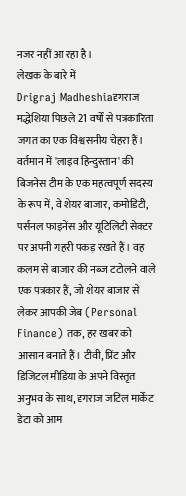नजर नहीं आ रहा है।
लेखक के बारे में
Drigraj Madheshiaदृगराज मद्धेशिया पिछले 21 वर्षों से पत्रकारिता जगत का एक विश्वसनीय चेहरा हैं। वर्तमान में 'लाइव हिन्दुस्तान' की बिजनेस टीम के एक महत्वपूर्ण सदस्य के रूप में, वे शेयर बाजार, कमोडिटी, पर्सनल फाइनेंस और यूटिलिटी सेक्टर पर अपनी गहरी पकड़ रखते हैं। वह कलम से बाजार की नब्ज टटोलने वाले एक पत्रकार हैं, जो शेयर बाजार से लेकर आपकी जेब (Personal Finance) तक, हर खबर को आसान बनाते हैं। टीवी, प्रिंट और डिजिटल मीडिया के अपने विस्तृत अनुभव के साथ, दृगराज जटिल मार्केट डेटा को आम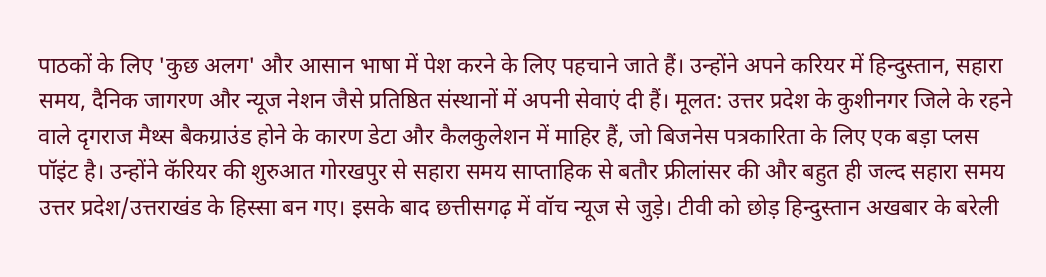पाठकों के लिए 'कुछ अलग' और आसान भाषा में पेश करने के लिए पहचाने जाते हैं। उन्होंने अपने करियर में हिन्दुस्तान, सहारा समय, दैनिक जागरण और न्यूज नेशन जैसे प्रतिष्ठित संस्थानों में अपनी सेवाएं दी हैं। मूलत: उत्तर प्रदेश के कुशीनगर जिले के रहने वाले दृगराज मैथ्स बैकग्राउंड होने के कारण डेटा और कैलकुलेशन में माहिर हैं, जो बिजनेस पत्रकारिता के लिए एक बड़ा प्लस पॉइंट है। उन्होंने कॅरियर की शुरुआत गोरखपुर से सहारा समय साप्ताहिक से बतौर फ्रीलांसर की और बहुत ही जल्द सहारा समय उत्तर प्रदेश/उत्तराखंड के हिस्सा बन गए। इसके बाद छत्तीसगढ़ में वॉच न्यूज से जुड़े। टीवी को छोड़ हिन्दुस्तान अखबार के बरेली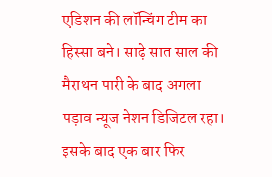एडिशन की लॉन्चिंग टीम का हिस्सा बने। साढ़े सात साल की मैराथन पारी के बाद अगला पड़ाव न्यूज नेशन डिजिटल रहा। इसके बाद एक बार फिर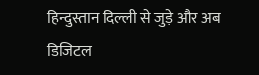हिन्दुस्तान दिल्ली से जुड़े और अब डिजिटल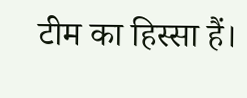टीम का हिस्सा हैं।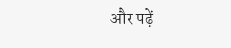और पढ़ें